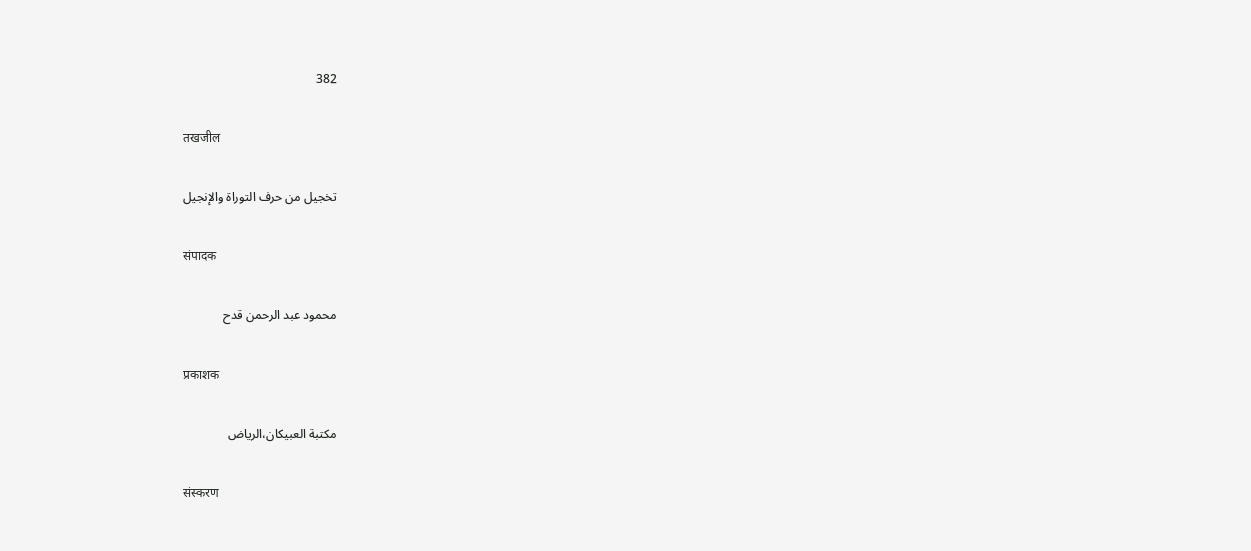382

तखजील

تخجيل من حرف التوراة والإنجيل

संपादक

محمود عبد الرحمن قدح

प्रकाशक

مكتبة العبيكان،الرياض

संस्करण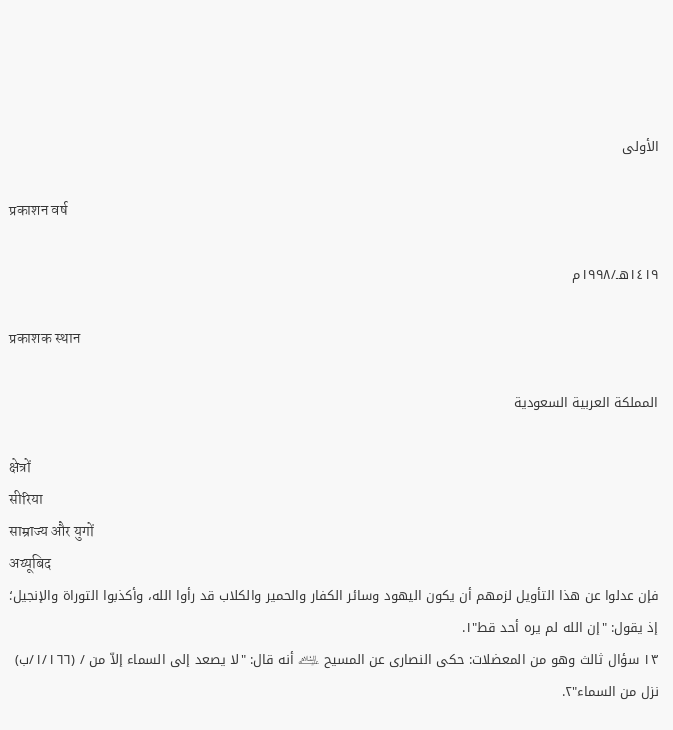الأولى

प्रकाशन वर्ष

١٤١٩هـ/١٩٩٨م

प्रकाशक स्थान

المملكة العربية السعودية

क्षेत्रों
सीरिया
साम्राज्य और युगों
अय्यूबिद
فإن عدلوا عن هذا التأويل لزمهم أن يكون اليهود وسائر الكفار والحمير والكلاب قد رأوا الله، وأكذبوا التوراة والإنجيل؛ إذ يقول: "إن الله لم يره أحد قط"١.
١٣ سؤال ثالث وهو من المعضلات: حكى النصارى عن المسيح ﵇ أنه قال: "لا يصعد إلى السماء إلاّ من / (١/١٦٦/ب) نزل من السماء"٢.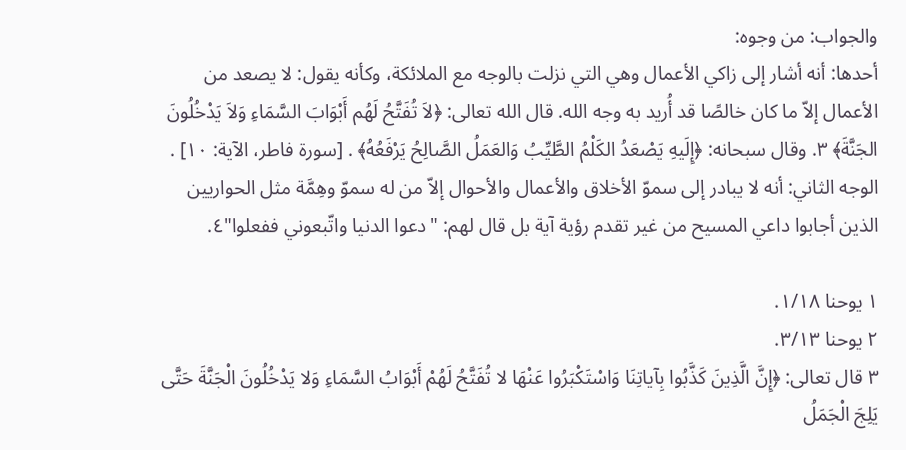والجواب: من وجوه:
أحدها: أنه أشار إلى زاكي الأعمال وهي التي نزلت بالوجه مع الملائكة، وكأنه يقول: لا يصعد من الأعمال إلاّ ما كان خالصًا قد أُريد به وجه الله. قال الله تعالى: ﴿لاَ تُفَتَّحُ لَهُم أَبْوَابَ السَّمَاءِ وَلاَ يَدْخُلُونَ الجَنَّةَ﴾ ٣. وقال سبحانه: ﴿إِلَيهِ يَصْعَدُ الكَلْمُ الطَّيِّبُ وَالعَمَلُ الصَّالِحُ يَرْفَعُهُ﴾ . [سورة فاطر، الآية: ١٠] .
الوجه الثاني: أنه لا يبادر إلى سموّ الأخلاق والأعمال والأحوال إلاّ من له سموّ وهِمَّة مثل الحواريين الذين أجابوا داعي المسيح من غير تقدم رؤية آية بل قال لهم: "دعوا الدنيا واتّبعوني ففعلوا"٤.

١ يوحنا ١/١٨.
٢ يوحنا ٣/١٣.
٣ قال تعالى: ﴿إِنَّ الَّذِينَ كَذَّبُوا بِآياتِنَا وَاسْتَكْبَرُوا عَنْهَا لا تُفَتَّحُ لَهُمْ أَبْوَابُ السَّمَاءِ وَلا يَدْخُلُونَ الْجَنَّةَ حَتَّى يَلِجَ الْجَمَلُ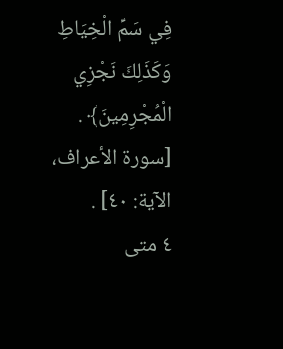فِي سَمِّ الْخِيَاطِ وَكَذَلِكَ نَجْزِي الْمُجْرِمِينَ﴾ . [سورة الأعراف، الآية: ٤٠] .
٤ متى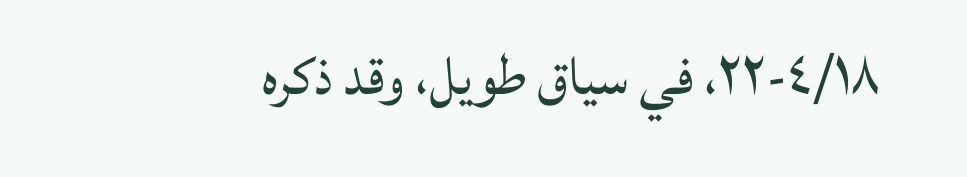٤/١٨-٢٢، في سياق طويل، وقد ذكره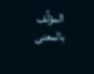المؤلِّف بالمعنى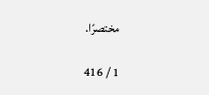مختصرًا.

1 / 416